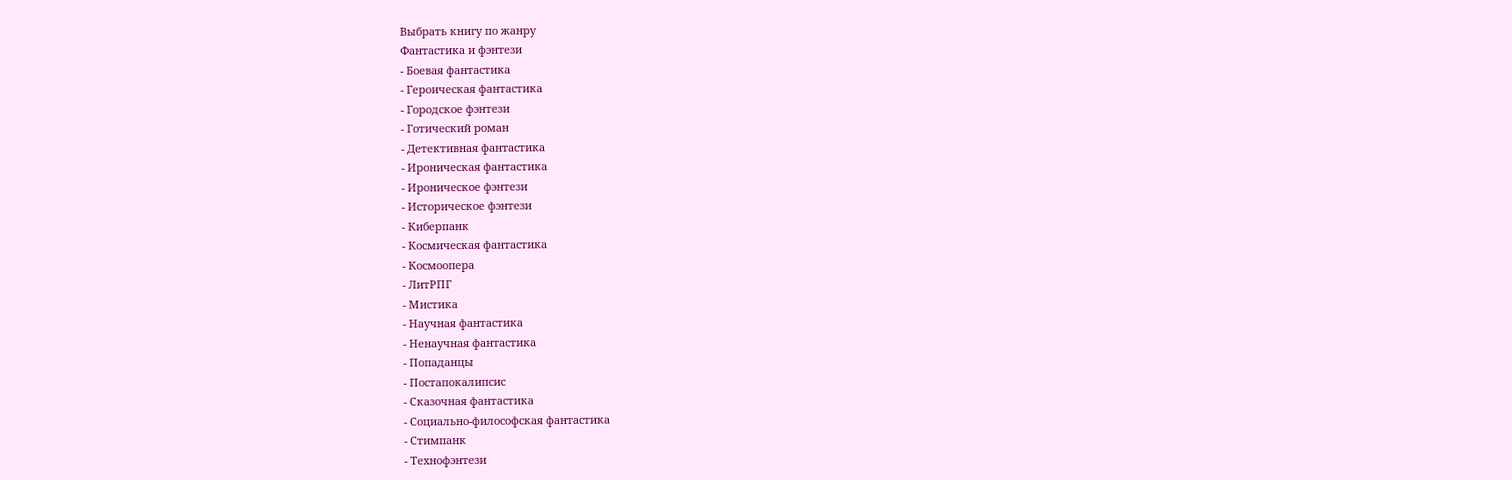Выбрать книгу по жанру
Фантастика и фэнтези
- Боевая фантастика
- Героическая фантастика
- Городское фэнтези
- Готический роман
- Детективная фантастика
- Ироническая фантастика
- Ироническое фэнтези
- Историческое фэнтези
- Киберпанк
- Космическая фантастика
- Космоопера
- ЛитРПГ
- Мистика
- Научная фантастика
- Ненаучная фантастика
- Попаданцы
- Постапокалипсис
- Сказочная фантастика
- Социально-философская фантастика
- Стимпанк
- Технофэнтези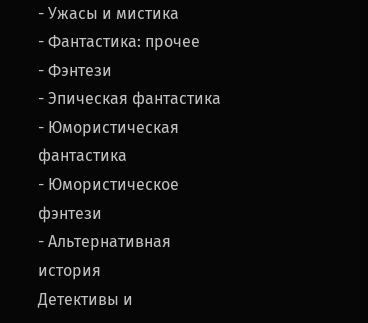- Ужасы и мистика
- Фантастика: прочее
- Фэнтези
- Эпическая фантастика
- Юмористическая фантастика
- Юмористическое фэнтези
- Альтернативная история
Детективы и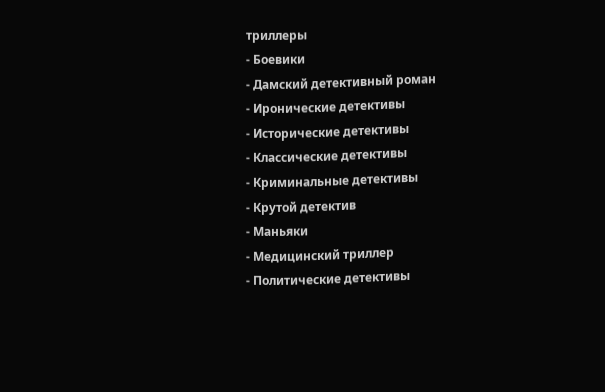триллеры
- Боевики
- Дамский детективный роман
- Иронические детективы
- Исторические детективы
- Классические детективы
- Криминальные детективы
- Крутой детектив
- Маньяки
- Медицинский триллер
- Политические детективы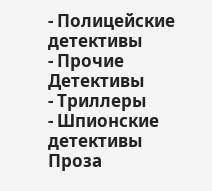- Полицейские детективы
- Прочие Детективы
- Триллеры
- Шпионские детективы
Проза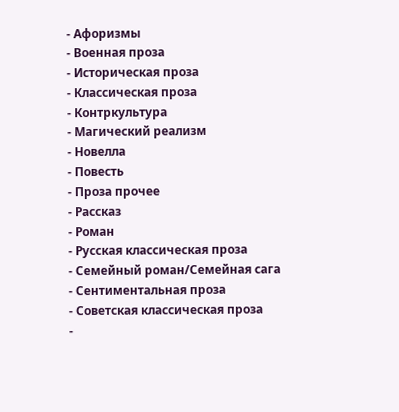- Афоризмы
- Военная проза
- Историческая проза
- Классическая проза
- Контркультура
- Магический реализм
- Новелла
- Повесть
- Проза прочее
- Рассказ
- Роман
- Русская классическая проза
- Семейный роман/Семейная сага
- Сентиментальная проза
- Советская классическая проза
-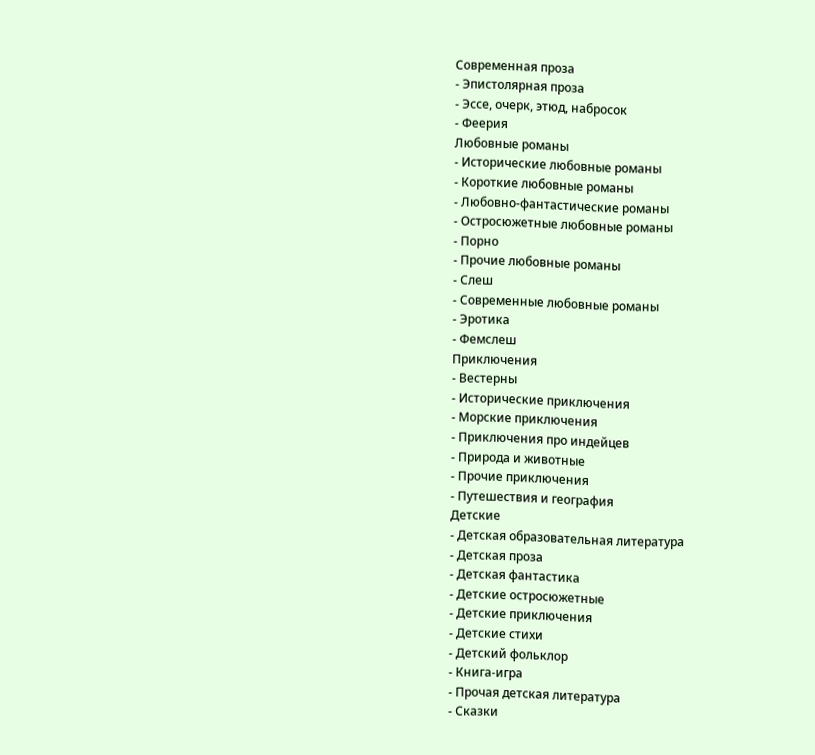Современная проза
- Эпистолярная проза
- Эссе, очерк, этюд, набросок
- Феерия
Любовные романы
- Исторические любовные романы
- Короткие любовные романы
- Любовно-фантастические романы
- Остросюжетные любовные романы
- Порно
- Прочие любовные романы
- Слеш
- Современные любовные романы
- Эротика
- Фемслеш
Приключения
- Вестерны
- Исторические приключения
- Морские приключения
- Приключения про индейцев
- Природа и животные
- Прочие приключения
- Путешествия и география
Детские
- Детская образовательная литература
- Детская проза
- Детская фантастика
- Детские остросюжетные
- Детские приключения
- Детские стихи
- Детский фольклор
- Книга-игра
- Прочая детская литература
- Сказки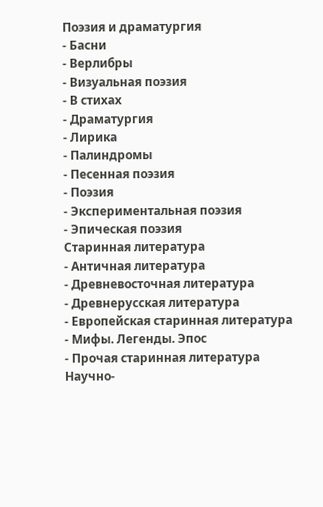Поэзия и драматургия
- Басни
- Верлибры
- Визуальная поэзия
- В стихах
- Драматургия
- Лирика
- Палиндромы
- Песенная поэзия
- Поэзия
- Экспериментальная поэзия
- Эпическая поэзия
Старинная литература
- Античная литература
- Древневосточная литература
- Древнерусская литература
- Европейская старинная литература
- Мифы. Легенды. Эпос
- Прочая старинная литература
Научно-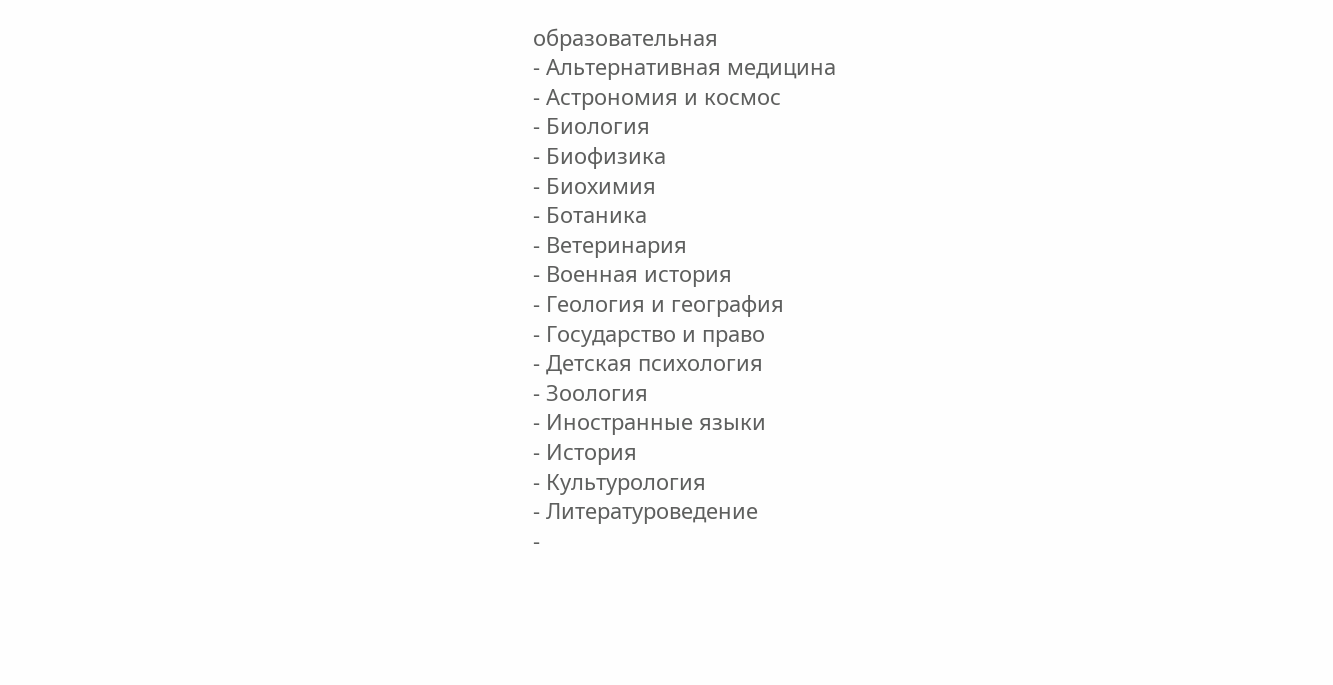образовательная
- Альтернативная медицина
- Астрономия и космос
- Биология
- Биофизика
- Биохимия
- Ботаника
- Ветеринария
- Военная история
- Геология и география
- Государство и право
- Детская психология
- Зоология
- Иностранные языки
- История
- Культурология
- Литературоведение
-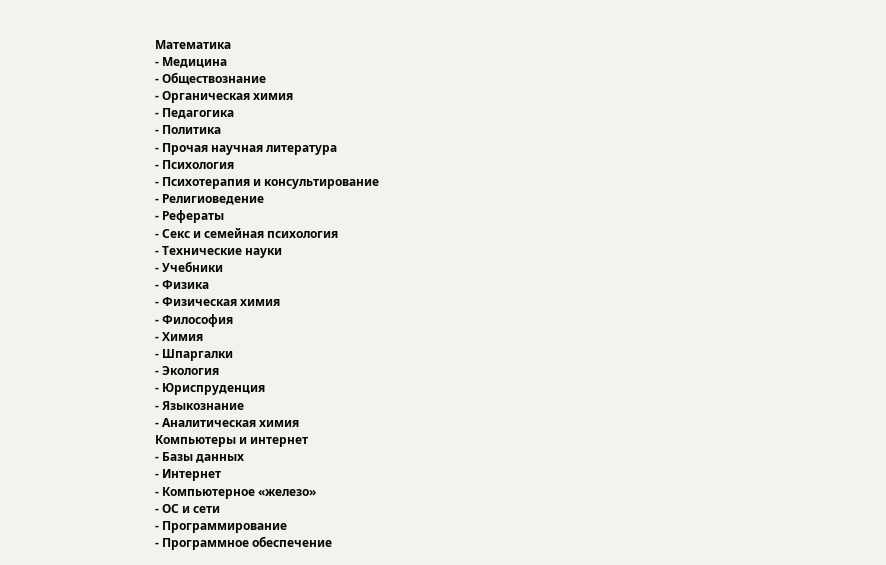Математика
- Медицина
- Обществознание
- Органическая химия
- Педагогика
- Политика
- Прочая научная литература
- Психология
- Психотерапия и консультирование
- Религиоведение
- Рефераты
- Секс и семейная психология
- Технические науки
- Учебники
- Физика
- Физическая химия
- Философия
- Химия
- Шпаргалки
- Экология
- Юриспруденция
- Языкознание
- Аналитическая химия
Компьютеры и интернет
- Базы данных
- Интернет
- Компьютерное «железо»
- ОС и сети
- Программирование
- Программное обеспечение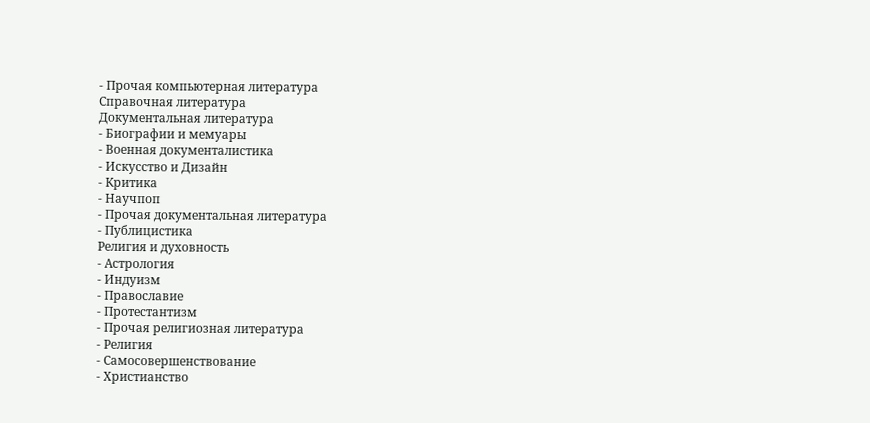- Прочая компьютерная литература
Справочная литература
Документальная литература
- Биографии и мемуары
- Военная документалистика
- Искусство и Дизайн
- Критика
- Научпоп
- Прочая документальная литература
- Публицистика
Религия и духовность
- Астрология
- Индуизм
- Православие
- Протестантизм
- Прочая религиозная литература
- Религия
- Самосовершенствование
- Христианство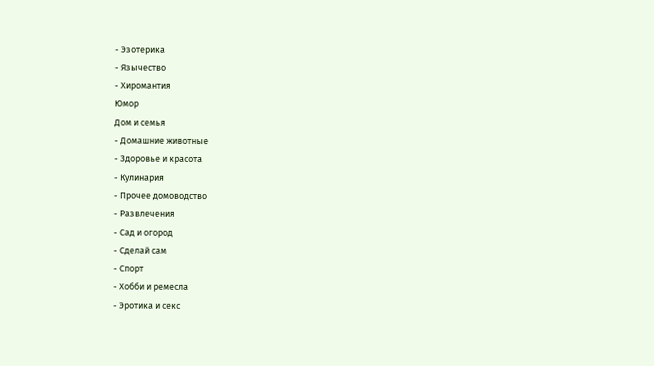- Эзотерика
- Язычество
- Хиромантия
Юмор
Дом и семья
- Домашние животные
- Здоровье и красота
- Кулинария
- Прочее домоводство
- Развлечения
- Сад и огород
- Сделай сам
- Спорт
- Хобби и ремесла
- Эротика и секс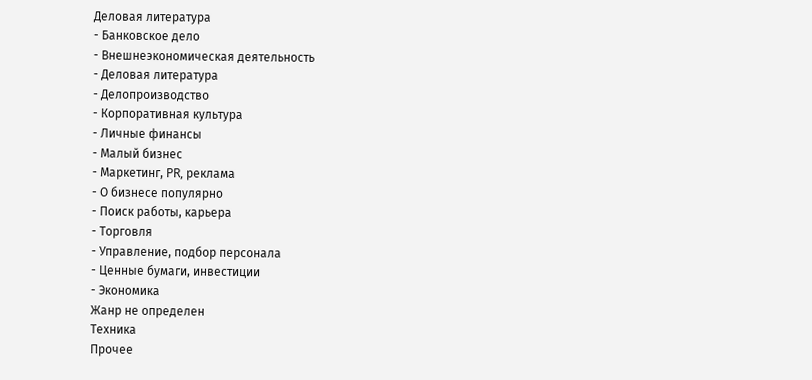Деловая литература
- Банковское дело
- Внешнеэкономическая деятельность
- Деловая литература
- Делопроизводство
- Корпоративная культура
- Личные финансы
- Малый бизнес
- Маркетинг, PR, реклама
- О бизнесе популярно
- Поиск работы, карьера
- Торговля
- Управление, подбор персонала
- Ценные бумаги, инвестиции
- Экономика
Жанр не определен
Техника
Прочее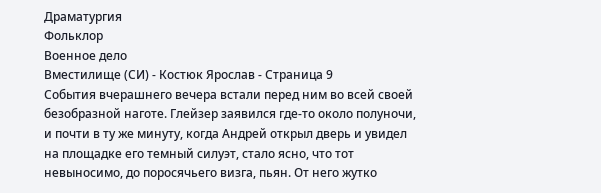Драматургия
Фольклор
Военное дело
Вместилище (СИ) - Костюк Ярослав - Страница 9
События вчерашнего вечера встали перед ним во всей своей безобразной наготе. Глейзер заявился где-то около полуночи, и почти в ту же минуту, когда Андрей открыл дверь и увидел на площадке его темный силуэт, стало ясно, что тот невыносимо, до поросячьего визга, пьян. От него жутко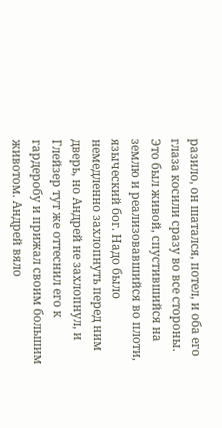разило, он шатался, потел, и оба его глаза косили сразу во все стороны. Это был живой, спустившийся на землю и реализовавшийся во плоти, языческий бог. Надо было немедленно захлопнуть перед ним дверь, но Андрей не захлопнул, и Глейзер тут же оттеснил его к гардеробу и прижал своим большим животом. Андрей вяло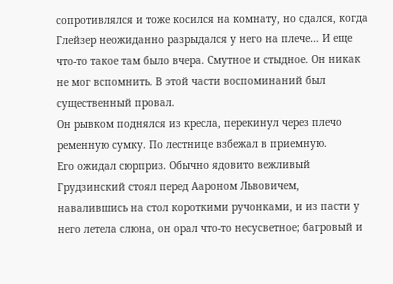сопротивлялся и тоже косился на комнату, но сдался, когда Глейзер неожиданно разрыдался у него на плече… И еще что-то такое там было вчера. Смутное и стыдное. Он никак не мог вспомнить. В этой части воспоминаний был существенный провал.
Он рывком поднялся из кресла, перекинул через плечо ременную сумку. По лестнице взбежал в приемную.
Его ожидал сюрприз. Обычно ядовито вежливый Грудзинский стоял перед Аароном Львовичем, навалившись на стол короткими ручонками, и из пасти у него летела слюна, он орал что-то несусветное; багровый и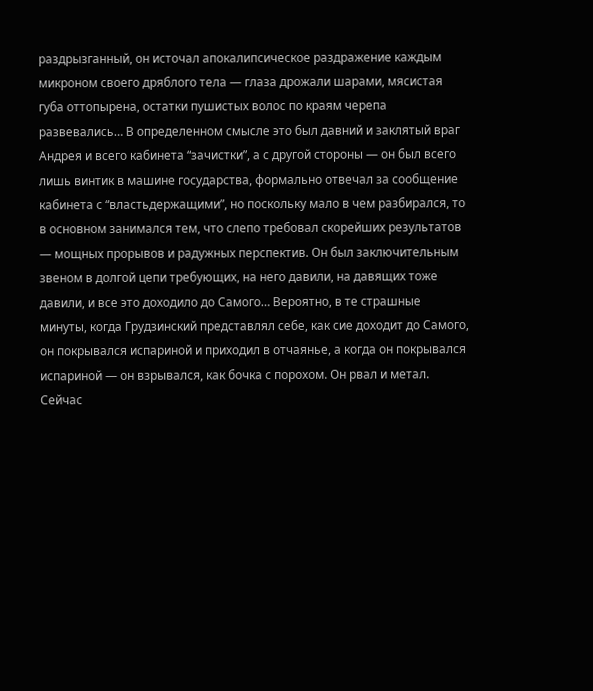раздрызганный, он источал апокалипсическое раздражение каждым микроном своего дряблого тела — глаза дрожали шарами, мясистая губа оттопырена, остатки пушистых волос по краям черепа развевались… В определенном смысле это был давний и заклятый враг Андрея и всего кабинета “зачистки”, а с другой стороны — он был всего лишь винтик в машине государства, формально отвечал за сообщение кабинета с “властьдержащими”, но поскольку мало в чем разбирался, то в основном занимался тем, что слепо требовал скорейших результатов — мощных прорывов и радужных перспектив. Он был заключительным звеном в долгой цепи требующих, на него давили, на давящих тоже давили, и все это доходило до Самого… Вероятно, в те страшные минуты, когда Грудзинский представлял себе, как сие доходит до Самого, он покрывался испариной и приходил в отчаянье, а когда он покрывался испариной — он взрывался, как бочка с порохом. Он рвал и метал. Сейчас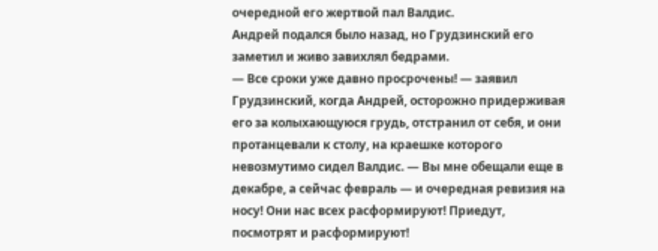очередной его жертвой пал Валдис.
Андрей подался было назад, но Грудзинский его заметил и живо завихлял бедрами.
— Все сроки уже давно просрочены! — заявил Грудзинский, когда Андрей, осторожно придерживая его за колыхающуюся грудь, отстранил от себя, и они протанцевали к столу, на краешке которого невозмутимо сидел Валдис. — Вы мне обещали еще в декабре, а сейчас февраль — и очередная ревизия на носу! Они нас всех расформируют! Приедут, посмотрят и расформируют!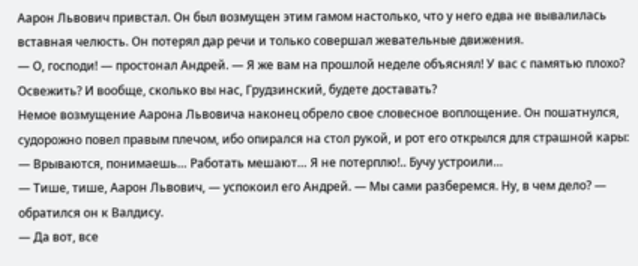Аарон Львович привстал. Он был возмущен этим гамом настолько, что у него едва не вывалилась вставная челюсть. Он потерял дар речи и только совершал жевательные движения.
— О, господи! — простонал Андрей. — Я же вам на прошлой неделе объяснял! У вас с памятью плохо? Освежить? И вообще, сколько вы нас, Грудзинский, будете доставать?
Немое возмущение Аарона Львовича наконец обрело свое словесное воплощение. Он пошатнулся, судорожно повел правым плечом, ибо опирался на стол рукой, и рот его открылся для страшной кары:
— Врываются, понимаешь… Работать мешают… Я не потерплю!.. Бучу устроили…
— Тише, тише, Аарон Львович, — успокоил его Андрей. — Мы сами разберемся. Ну, в чем дело? — обратился он к Валдису.
— Да вот, все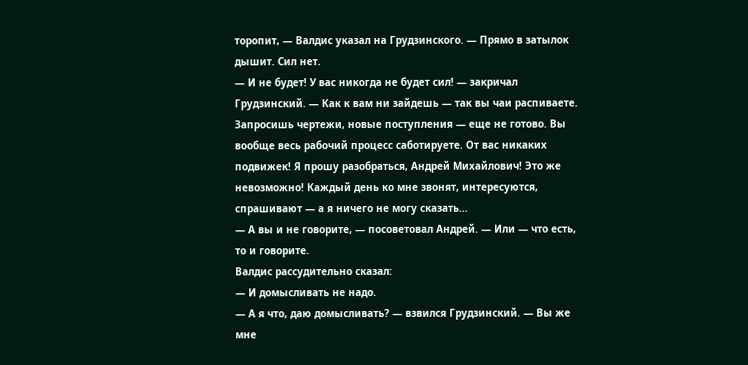торопит, — Валдис указал на Грудзинского. — Прямо в затылок дышит. Сил нет.
— И не будет! У вас никогда не будет сил! — закричал Грудзинский. — Как к вам ни зайдешь — так вы чаи распиваете. Запросишь чертежи, новые поступления — еще не готово. Вы вообще весь рабочий процесс саботируете. От вас никаких подвижек! Я прошу разобраться, Андрей Михайлович! Это же невозможно! Каждый день ко мне звонят, интересуются, спрашивают — а я ничего не могу сказать…
— А вы и не говорите, — посоветовал Андрей. — Или — что есть, то и говорите.
Валдис рассудительно сказал:
— И домысливать не надо.
— А я что, даю домысливать? — взвился Грудзинский. — Вы же мне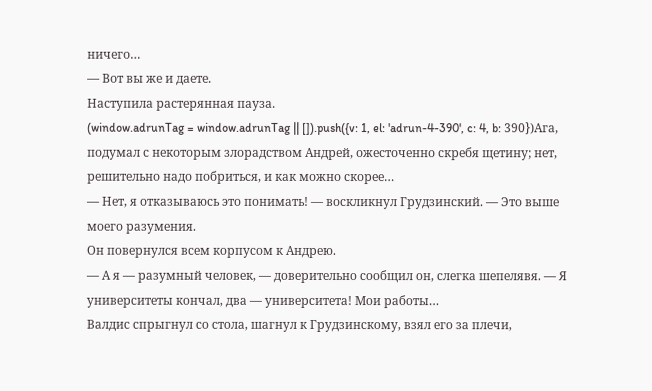ничего…
— Вот вы же и даете.
Наступила растерянная пауза.
(window.adrunTag = window.adrunTag || []).push({v: 1, el: 'adrun-4-390', c: 4, b: 390})Ага, подумал с некоторым злорадством Андрей, ожесточенно скребя щетину; нет, решительно надо побриться, и как можно скорее…
— Нет, я отказываюсь это понимать! — воскликнул Грудзинский. — Это выше моего разумения.
Он повернулся всем корпусом к Андрею.
— А я — разумный человек, — доверительно сообщил он, слегка шепелявя. — Я университеты кончал, два — университета! Мои работы…
Валдис спрыгнул со стола, шагнул к Грудзинскому, взял его за плечи,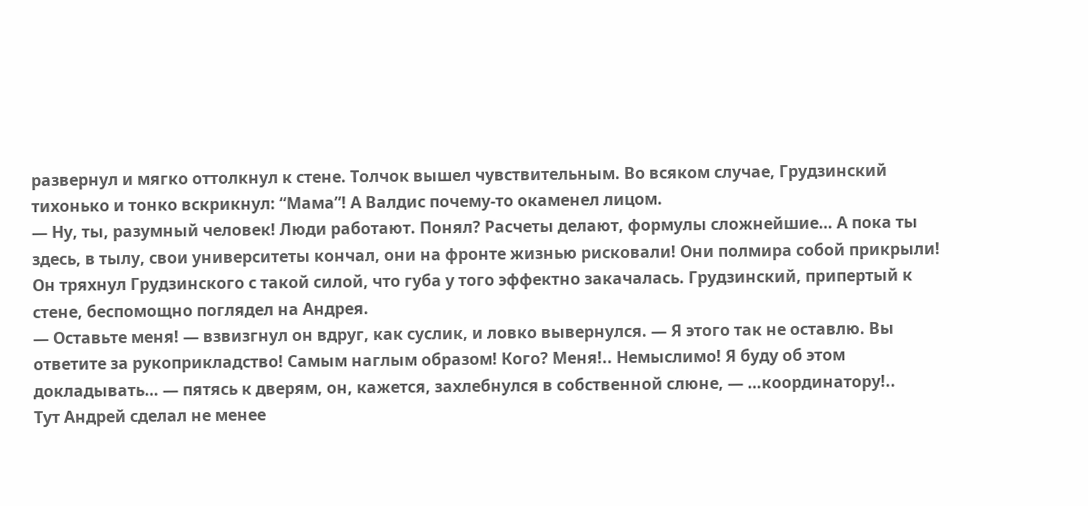развернул и мягко оттолкнул к стене. Толчок вышел чувствительным. Во всяком случае, Грудзинский тихонько и тонко вскрикнул: “Мама”! А Валдис почему-то окаменел лицом.
— Ну, ты, разумный человек! Люди работают. Понял? Расчеты делают, формулы сложнейшие… А пока ты здесь, в тылу, свои университеты кончал, они на фронте жизнью рисковали! Они полмира собой прикрыли!
Он тряхнул Грудзинского с такой силой, что губа у того эффектно закачалась. Грудзинский, припертый к стене, беспомощно поглядел на Андрея.
— Оставьте меня! — взвизгнул он вдруг, как суслик, и ловко вывернулся. — Я этого так не оставлю. Вы ответите за рукоприкладство! Самым наглым образом! Кого? Меня!.. Немыслимо! Я буду об этом докладывать… — пятясь к дверям, он, кажется, захлебнулся в собственной слюне, — …координатору!..
Тут Андрей сделал не менее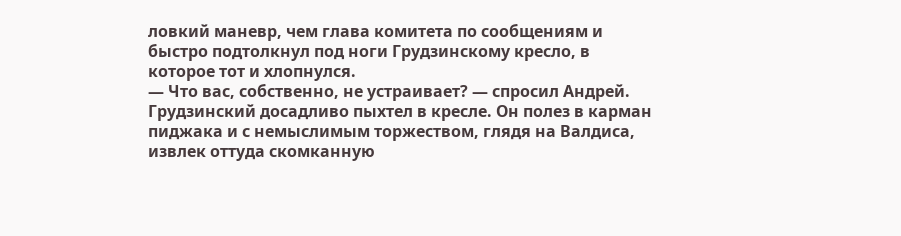ловкий маневр, чем глава комитета по сообщениям и быстро подтолкнул под ноги Грудзинскому кресло, в которое тот и хлопнулся.
— Что вас, собственно, не устраивает? — спросил Андрей.
Грудзинский досадливо пыхтел в кресле. Он полез в карман пиджака и с немыслимым торжеством, глядя на Валдиса, извлек оттуда скомканную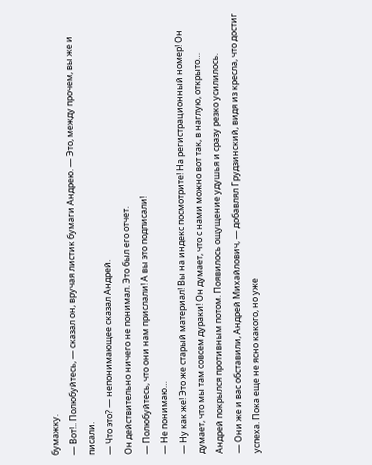бумажку.
— Вот!.. Полюбуйтесь, — сказал он, вручая листик бумаги Андрею. — Это, между прочем, вы же и писали.
— Что это? — непонимающее сказал Андрей.
Он действительно ничего не понимал. Это был его отчет.
— Полюбуйтесь, что они нам прислали! А вы это подписали!
— Не понимаю…
— Ну как же! Это же старый материал! Вы на индекс посмотрите! На регистрационный номер! Он думает, что мы там совсем дураки! Он думает, что с нами можно вот так, в наглую, открыто…
Андрей покрылся противным потом. Появилось ощущение удушья и сразу резко усилилось.
— Они же и вас обставили, Андрей Михайлович, — добавлял Грудзинский, видя из кресла, что достиг успеха. Пока еще не ясно какого, но уже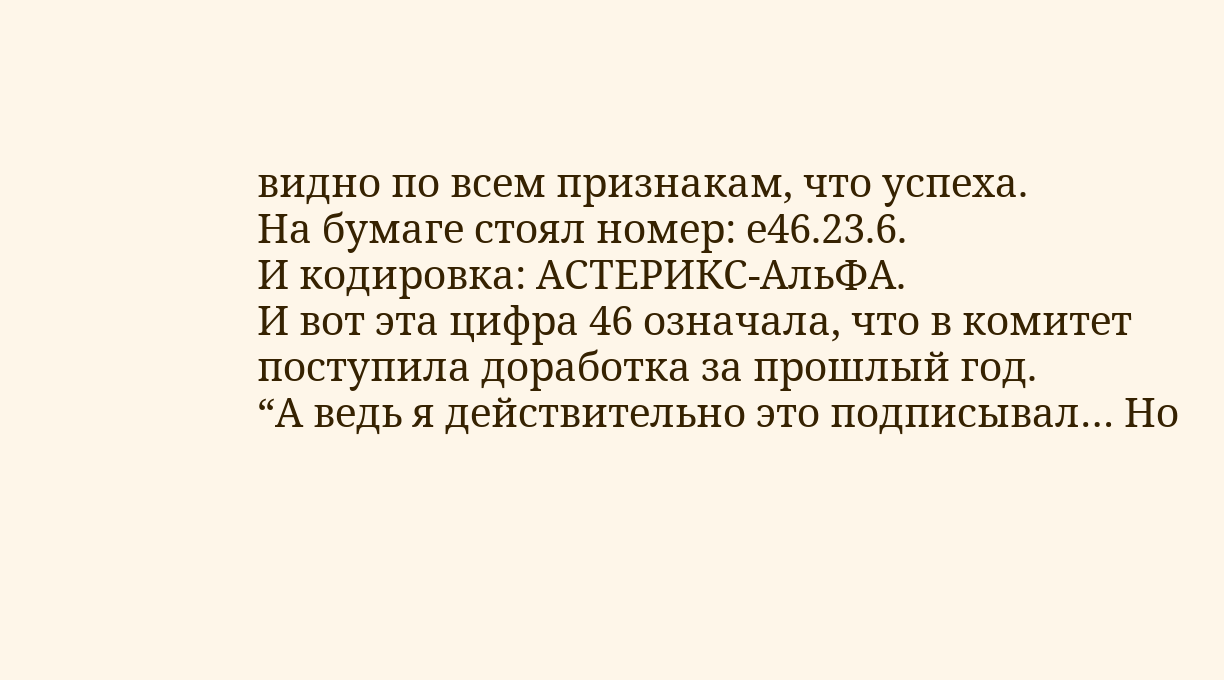видно по всем признакам, что успеха.
На бумаге стоял номер: е46.23.6.
И кодировка: АСТЕРИКС-АльФА.
И вот эта цифра 46 означала, что в комитет поступила доработка за прошлый год.
“А ведь я действительно это подписывал… Но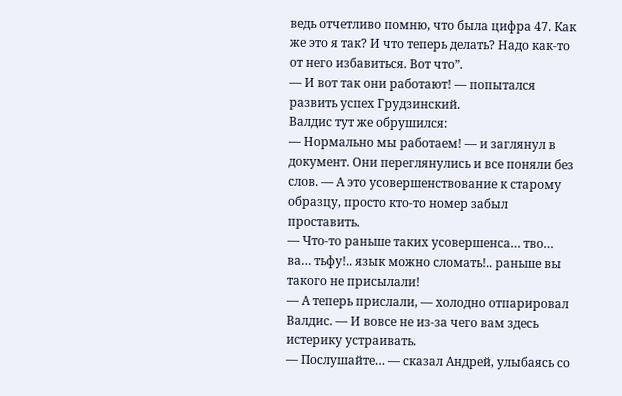ведь отчетливо помню, что была цифра 47. Как же это я так? И что теперь делать? Надо как-то от него избавиться. Вот что”.
— И вот так они работают! — попытался развить успех Грудзинский.
Валдис тут же обрушился:
— Нормально мы работаем! — и заглянул в документ. Они переглянулись и все поняли без слов. — А это усовершенствование к старому образцу, просто кто-то номер забыл проставить.
— Что-то раньше таких усовершенса… тво… ва… тьфу!.. язык можно сломать!.. раньше вы такого не присылали!
— А теперь прислали, — холодно отпарировал Валдис. — И вовсе не из-за чего вам здесь истерику устраивать.
— Послушайте… — сказал Андрей, улыбаясь со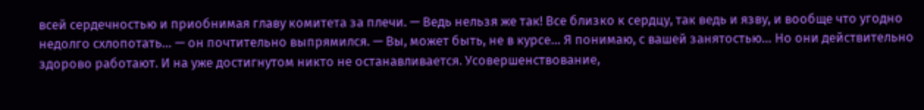всей сердечностью и приобнимая главу комитета за плечи. — Ведь нельзя же так! Все близко к сердцу, так ведь и язву, и вообще что угодно недолго схлопотать… — он почтительно выпрямился. — Вы, может быть, не в курсе… Я понимаю, с вашей занятостью… Но они действительно здорово работают. И на уже достигнутом никто не останавливается. Усовершенствование,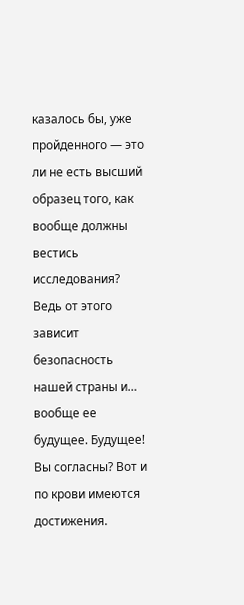казалось бы, уже пройденного — это ли не есть высший образец того, как вообще должны вестись исследования? Ведь от этого зависит безопасность нашей страны и… вообще ее будущее. Будущее! Вы согласны? Вот и по крови имеются достижения.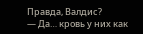Правда, Валдис?
— Да… кровь у них как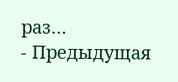раз…
- Предыдущая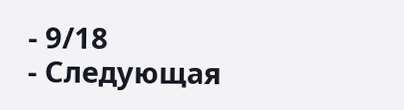- 9/18
- Следующая